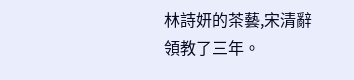林詩妍的茶藝,宋清辭領教了三年。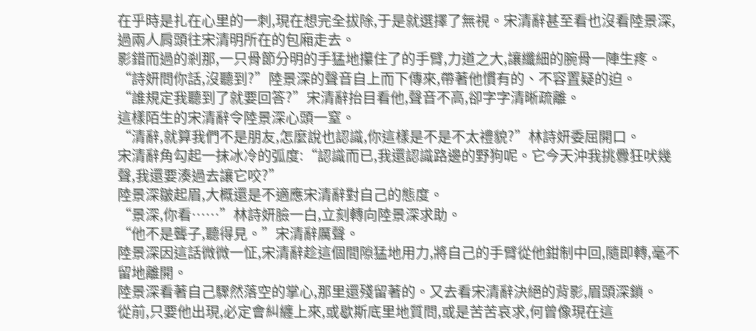在乎時是扎在心里的一刺,現在想完全拔除,于是就選擇了無視。宋清辭甚至看也沒看陸景深,過兩人肩頭往宋清明所在的包廂走去。
影錯而過的剎那,一只骨節分明的手猛地攥住了的手臂,力道之大,讓纖細的腕骨一陣生疼。
“詩妍問你話,沒聽到?”陸景深的聲音自上而下傳來,帶著他慣有的、不容置疑的迫。
“誰規定我聽到了就要回答?”宋清辭抬目看他,聲音不高,卻字字清晰疏離。
這樣陌生的宋清辭令陸景深心頭一窒。
“清辭,就算我們不是朋友,怎麼說也認識,你這樣是不是不太禮貌?”林詩妍委屈開口。
宋清辭角勾起一抹冰冷的弧度:“認識而已,我還認識路邊的野狗呢。它今天沖我挑釁狂吠幾聲,我還要湊過去讓它咬?”
陸景深皺起眉,大概還是不適應宋清辭對自己的態度。
“景深,你看……”林詩妍臉一白,立刻轉向陸景深求助。
“他不是聾子,聽得見。”宋清辭厲聲。
陸景深因這話微微一怔,宋清辭趁這個間隙猛地用力,將自己的手臂從他鉗制中回,隨即轉,毫不留地離開。
陸景深看著自己驟然落空的掌心,那里還殘留著的。又去看宋清辭決絕的背影,眉頭深鎖。
從前,只要他出現,必定會糾纏上來,或歇斯底里地質問,或是苦苦哀求,何曾像現在這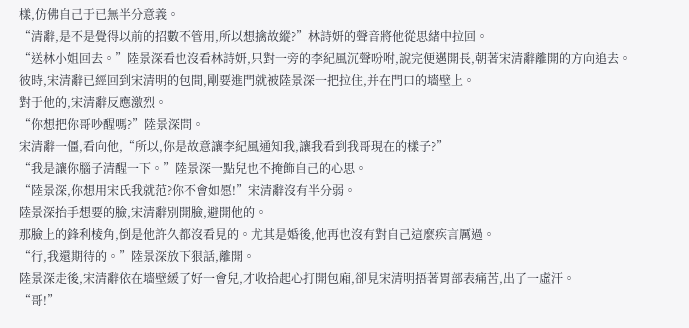樣,仿佛自己于已無半分意義。
“清辭,是不是覺得以前的招數不管用,所以想擒故縱?”林詩妍的聲音將他從思緒中拉回。
“送林小姐回去。”陸景深看也沒看林詩妍,只對一旁的李紀風沉聲吩咐,說完便邁開長,朝著宋清辭離開的方向追去。
彼時,宋清辭已經回到宋清明的包間,剛要進門就被陸景深一把拉住,并在門口的墻壁上。
對于他的,宋清辭反應激烈。
“你想把你哥吵醒嗎?”陸景深問。
宋清辭一僵,看向他,“所以,你是故意讓李紀風通知我,讓我看到我哥現在的樣子?”
“我是讓你腦子清醒一下。”陸景深一點兒也不掩飾自己的心思。
“陸景深,你想用宋氏我就范?你不會如愿!”宋清辭沒有半分弱。
陸景深抬手想要的臉,宋清辭別開臉,避開他的。
那臉上的鋒利棱角,倒是他許久都沒看見的。尤其是婚後,他再也沒有對自己這麼疾言厲過。
“行,我還期待的。”陸景深放下狠話,離開。
陸景深走後,宋清辭依在墻壁緩了好一會兒,才收拾起心打開包廂,卻見宋清明捂著胃部表痛苦,出了一虛汗。
“哥!”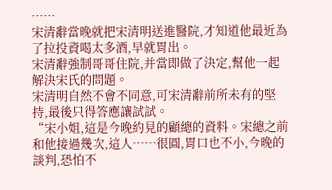……
宋清辭當晚就把宋清明送進醫院,才知道他最近為了拉投資喝太多酒,早就胃出。
宋清辭強制哥哥住院,并當即做了決定,幫他一起解決宋氏的問題。
宋清明自然不會不同意,可宋清辭前所未有的堅持,最後只得答應讓試試。
“宋小姐,這是今晚約見的顧總的資料。宋總之前和他接過幾次,這人……很圓,胃口也不小,今晚的談判,恐怕不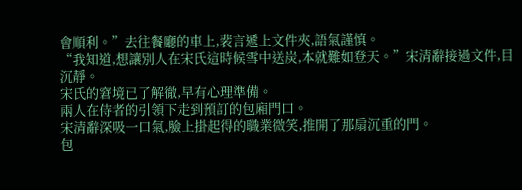會順利。”去往餐廳的車上,裴言遞上文件夾,語氣謹慎。
“我知道,想讓別人在宋氏這時候雪中送炭,本就難如登天。”宋清辭接過文件,目沉靜。
宋氏的窘境已了解徹,早有心理準備。
兩人在侍者的引領下走到預訂的包廂門口。
宋清辭深吸一口氣,臉上掛起得的職業微笑,推開了那扇沉重的門。
包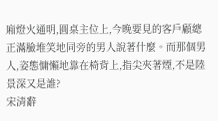廂燈火通明,圓桌主位上,今晚要見的客戶顧總正滿臉堆笑地同旁的男人說著什麼。而那個男人,姿態慵懶地靠在椅背上,指尖夾著煙,不是陸景深又是誰?
宋清辭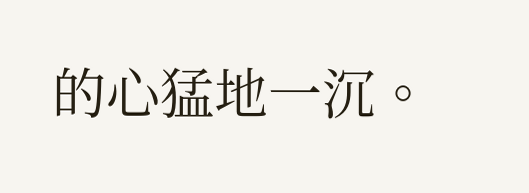的心猛地一沉。